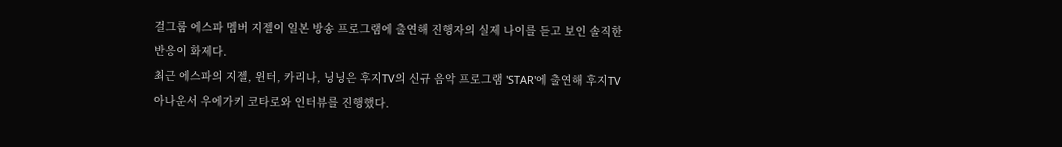걸그룹 에스파 멤버 지젤이 일본 방송 프로그램에 출연해 진행자의 실제 나이를 듣고 보인 솔직한 반응이 화제다.
최근 에스파의 지젤, 윈터, 카리나, 닝닝은 후지TV의 신규 음악 프로그램 'STAR'에 출연해 후지TV 아나운서 우에가키 코타로와 인터뷰를 진행했다.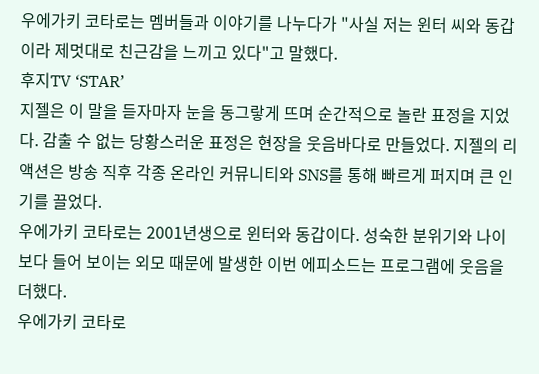우에가키 코타로는 멤버들과 이야기를 나누다가 "사실 저는 윈터 씨와 동갑이라 제멋대로 친근감을 느끼고 있다"고 말했다.
후지TV ‘STAR’
지젤은 이 말을 듣자마자 눈을 동그랗게 뜨며 순간적으로 놀란 표정을 지었다. 감출 수 없는 당황스러운 표정은 현장을 웃음바다로 만들었다. 지젤의 리액션은 방송 직후 각종 온라인 커뮤니티와 SNS를 통해 빠르게 퍼지며 큰 인기를 끌었다.
우에가키 코타로는 2001년생으로 윈터와 동갑이다. 성숙한 분위기와 나이보다 들어 보이는 외모 때문에 발생한 이번 에피소드는 프로그램에 웃음을 더했다.
우에가키 코타로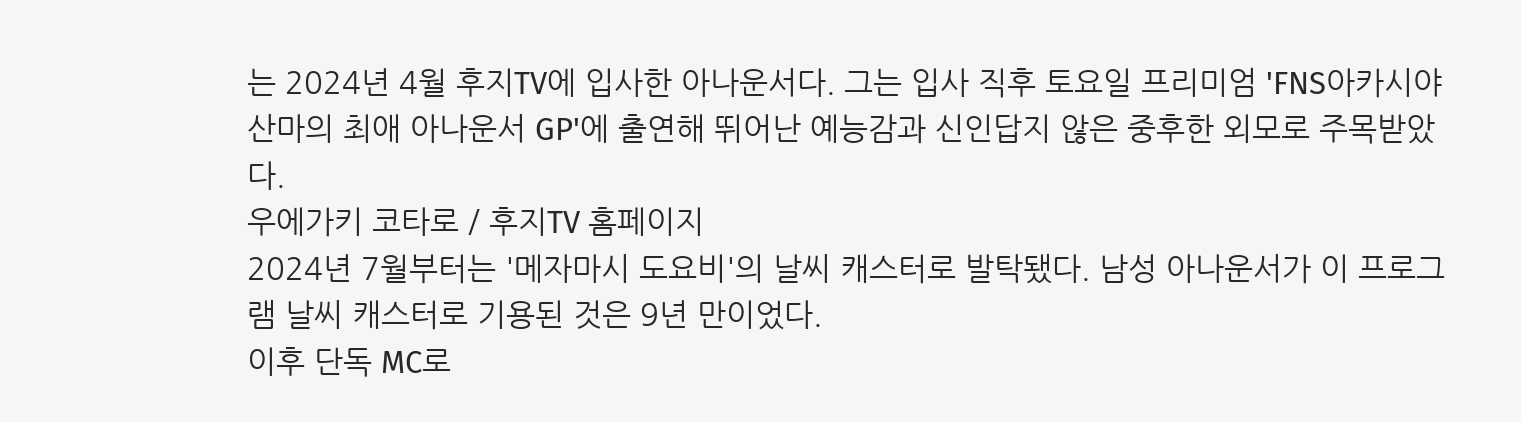는 2024년 4월 후지TV에 입사한 아나운서다. 그는 입사 직후 토요일 프리미엄 'FNS아카시야 산마의 최애 아나운서 GP'에 출연해 뛰어난 예능감과 신인답지 않은 중후한 외모로 주목받았다.
우에가키 코타로 / 후지TV 홈페이지
2024년 7월부터는 '메자마시 도요비'의 날씨 캐스터로 발탁됐다. 남성 아나운서가 이 프로그램 날씨 캐스터로 기용된 것은 9년 만이었다.
이후 단독 MC로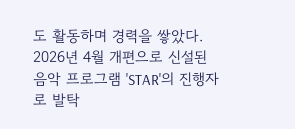도 활동하며 경력을 쌓았다. 2026년 4월 개편으로 신설된 음악 프로그램 'STAR'의 진행자로 발탁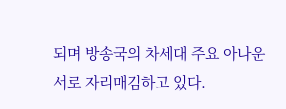되며 방송국의 차세대 주요 아나운서로 자리매김하고 있다.